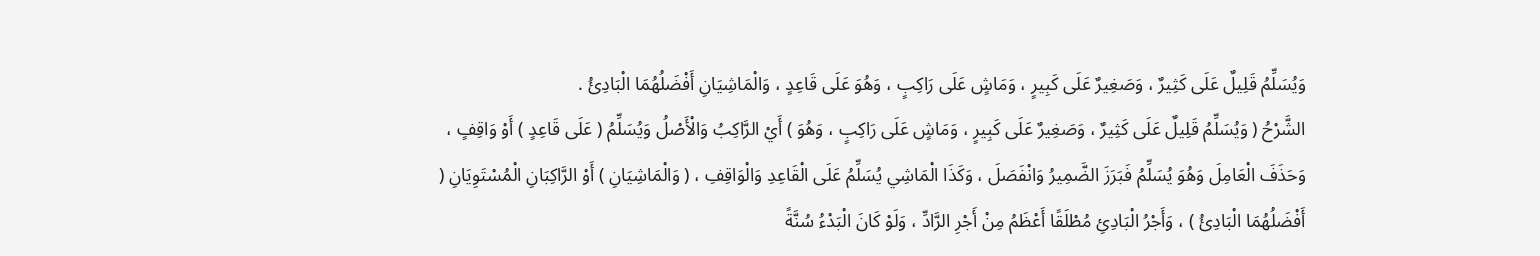وَيُسَلِّمُ قَلِيلٌ عَلَى كَثِيرٌ ، وَصَغِيرٌ عَلَى كَبِيرٍ ، وَمَاشٍ عَلَى رَاكِبٍ ، وَهُوَ عَلَى قَاعِدٍ ، وَالْمَاشِيَانِ أَفْضَلُهُمَا الْبَادِئُ .
الشَّرْحُ ( وَيُسَلِّمُ قَلِيلٌ عَلَى كَثِيرٌ ، وَصَغِيرٌ عَلَى كَبِيرٍ ، وَمَاشٍ عَلَى رَاكِبٍ ، وَهُوَ ) أَيْ الرَّاكِبُ وَالْأَصْلُ وَيُسَلِّمُ ( عَلَى قَاعِدٍ ) أَوْ وَاقِفٍ ، وَحَذَفَ الْعَامِلَ وَهُوَ يُسَلِّمُ فَبَرَزَ الضَّمِيرُ وَانْفَصَلَ ، وَكَذَا الْمَاشِي يُسَلِّمُ عَلَى الْقَاعِدِ وَالْوَاقِفِ ، ( وَالْمَاشِيَانِ ) أَوْ الرَّاكِبَانِ الْمُسْتَوِيَانِ ( أَفْضَلُهُمَا الْبَادِئُ ) ، وَأَجْرُ الْبَادِئِ مُطْلَقًا أَعْظَمُ مِنْ أَجْرِ الرَّادِّ ، وَلَوْ كَانَ الْبَدْءُ سُنَّةً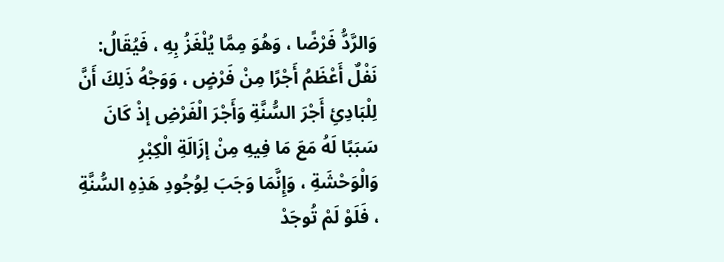وَالرَّدُّ فَرْضًا ، وَهُوَ مِمَّا يُلْغَزُ بِهِ ، فَيُقَالُ: نَفْلٌ أَعْظَمُ أَجْرًا مِنْ فَرْضٍ ، وَوَجْهُ ذَلِكَ أَنَّ لِلْبَادِئِ أَجْرَ السُّنَّةِ وَأَجْرَ الْفَرْضِ إذْ كَانَ سَبَبًا لَهُ مَعَ مَا فِيهِ مِنْ إزَالَةِ الْكِبْرِ وَالْوَحْشَةِ ، وَإِنَّمَا وَجَبَ لِوُجُودِ هَذِهِ السُّنَّةِ ، فَلَوْ لَمْ تُوجَدْ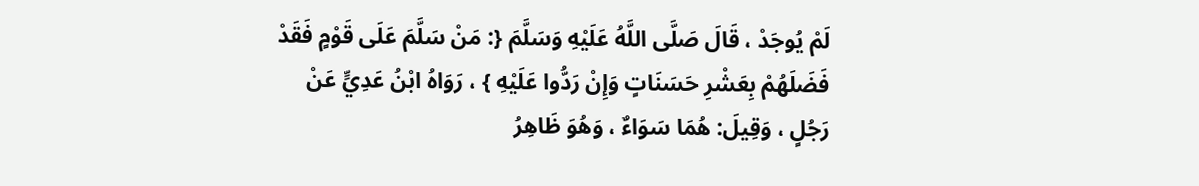لَمْ يُوجَدْ ، قَالَ صَلَّى اللَّهُ عَلَيْهِ وَسَلَّمَ {: مَنْ سَلَّمَ عَلَى قَوْمٍ فَقَدْ فَضَلَهُمْ بِعَشْرِ حَسَنَاتٍ وَإِنْ رَدُّوا عَلَيْهِ } ، رَوَاهُ ابْنُ عَدِيٍّ عَنْ رَجُلٍ ، وَقِيلَ: هُمَا سَوَاءٌ ، وَهُوَ ظَاهِرُ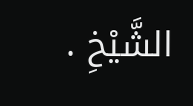الشَّيْخِ .